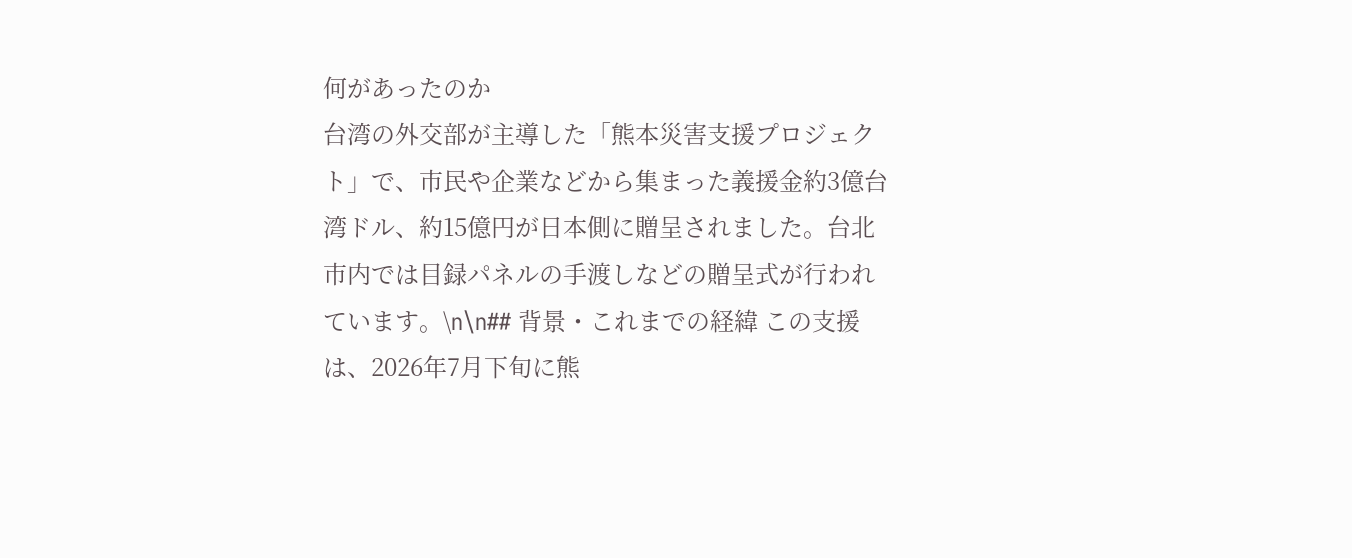何があったのか
台湾の外交部が主導した「熊本災害支援プロジェクト」で、市民や企業などから集まった義援金約3億台湾ドル、約15億円が日本側に贈呈されました。台北市内では目録パネルの手渡しなどの贈呈式が行われています。\n\n## 背景・これまでの経緯 この支援は、2026年7月下旬に熊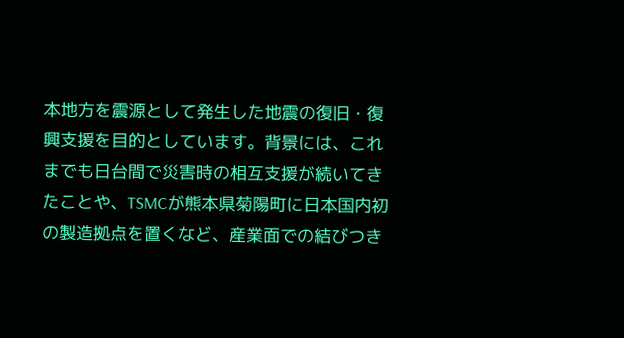本地方を震源として発生した地震の復旧・復興支援を目的としています。背景には、これまでも日台間で災害時の相互支援が続いてきたことや、TSMCが熊本県菊陽町に日本国内初の製造拠点を置くなど、産業面での結びつき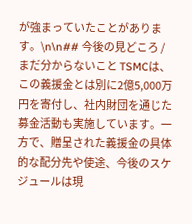が強まっていたことがあります。\n\n## 今後の見どころ / まだ分からないこと TSMCは、この義援金とは別に2億5,000万円を寄付し、社内財団を通じた募金活動も実施しています。一方で、贈呈された義援金の具体的な配分先や使途、今後のスケジュールは現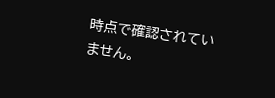時点で確認されていません。